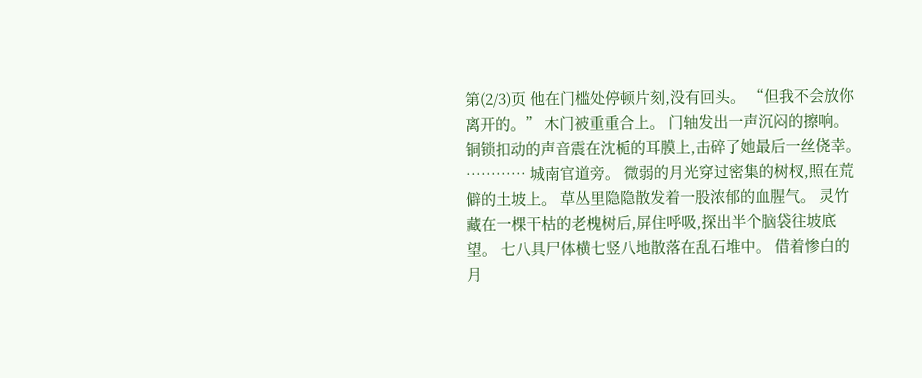第(2/3)页 他在门槛处停顿片刻,没有回头。 “但我不会放你离开的。” 木门被重重合上。 门轴发出一声沉闷的擦响。 铜锁扣动的声音震在沈栀的耳膜上,击碎了她最后一丝侥幸。 ………… 城南官道旁。 微弱的月光穿过密集的树杈,照在荒僻的土坡上。 草丛里隐隐散发着一股浓郁的血腥气。 灵竹藏在一棵干枯的老槐树后,屏住呼吸,探出半个脑袋往坡底望。 七八具尸体横七竖八地散落在乱石堆中。 借着惨白的月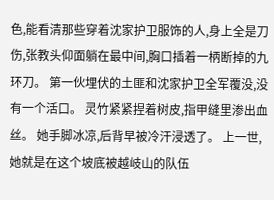色,能看清那些穿着沈家护卫服饰的人,身上全是刀伤,张教头仰面躺在最中间,胸口插着一柄断掉的九环刀。 第一伙埋伏的土匪和沈家护卫全军覆没,没有一个活口。 灵竹紧紧捏着树皮,指甲缝里渗出血丝。 她手脚冰凉,后背早被冷汗浸透了。 上一世,她就是在这个坡底被越岐山的队伍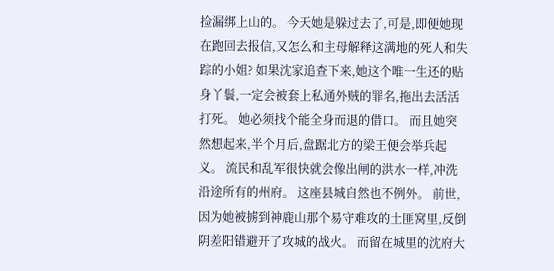捡漏绑上山的。 今天她是躲过去了,可是,即便她现在跑回去报信,又怎么和主母解释这满地的死人和失踪的小姐? 如果沈家追查下来,她这个唯一生还的贴身丫鬟,一定会被套上私通外贼的罪名,拖出去活活打死。 她必须找个能全身而退的借口。 而且她突然想起来,半个月后,盘踞北方的梁王便会举兵起义。 流民和乱军很快就会像出闸的洪水一样,冲洗沿途所有的州府。 这座县城自然也不例外。 前世,因为她被掳到神鹿山那个易守难攻的土匪窝里,反倒阴差阳错避开了攻城的战火。 而留在城里的沈府大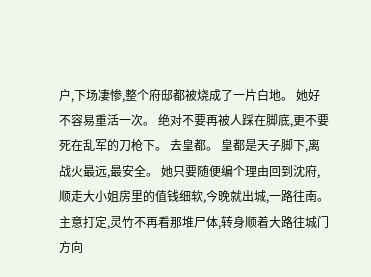户,下场凄惨,整个府邸都被烧成了一片白地。 她好不容易重活一次。 绝对不要再被人踩在脚底,更不要死在乱军的刀枪下。 去皇都。 皇都是天子脚下,离战火最远,最安全。 她只要随便编个理由回到沈府,顺走大小姐房里的值钱细软,今晚就出城,一路往南。 主意打定,灵竹不再看那堆尸体,转身顺着大路往城门方向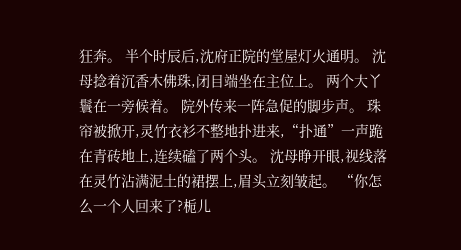狂奔。 半个时辰后,沈府正院的堂屋灯火通明。 沈母捻着沉香木佛珠,闭目端坐在主位上。 两个大丫鬟在一旁候着。 院外传来一阵急促的脚步声。 珠帘被掀开,灵竹衣衫不整地扑进来,“扑通”一声跪在青砖地上,连续磕了两个头。 沈母睁开眼,视线落在灵竹沾满泥土的裙摆上,眉头立刻皱起。 “你怎么一个人回来了?栀儿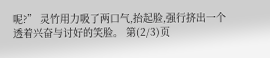呢?” 灵竹用力吸了两口气,抬起脸,强行挤出一个透着兴奋与讨好的笑脸。 第(2/3)页